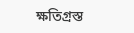ক্ষতিগ্রস্ত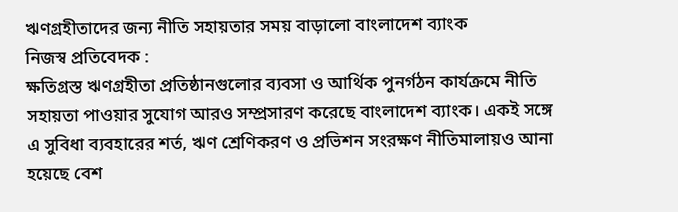ঋণগ্রহীতাদের জন্য নীতি সহায়তার সময় বাড়ালো বাংলাদেশ ব্যাংক
নিজস্ব প্রতিবেদক :
ক্ষতিগ্রস্ত ঋণগ্রহীতা প্রতিষ্ঠানগুলোর ব্যবসা ও আর্থিক পুনর্গঠন কার্যক্রমে নীতি সহায়তা পাওয়ার সুযোগ আরও সম্প্রসারণ করেছে বাংলাদেশ ব্যাংক। একই সঙ্গে এ সুবিধা ব্যবহারের শর্ত, ঋণ শ্রেণিকরণ ও প্রভিশন সংরক্ষণ নীতিমালায়ও আনা হয়েছে বেশ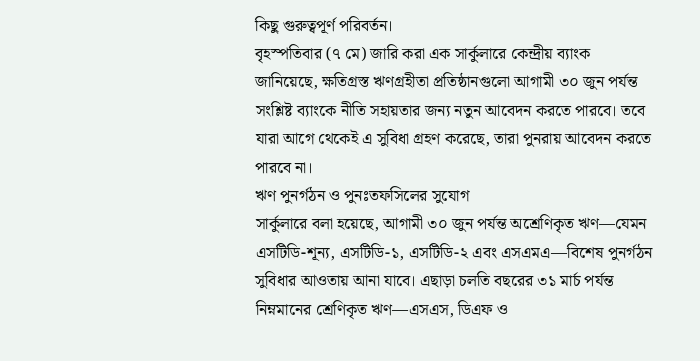কিছু গুরুত্বপূর্ণ পরিবর্তন।
বৃহস্পতিবার (৭ মে) জারি করা এক সার্কুলারে কেন্দ্রীয় ব্যাংক জানিয়েছে, ক্ষতিগ্রস্ত ঋণগ্রহীতা প্রতিষ্ঠানগুলো আগামী ৩০ জুন পর্যন্ত সংশ্লিষ্ট ব্যাংকে নীতি সহায়তার জন্য নতুন আবেদন করতে পারবে। তবে যারা আগে থেকেই এ সুবিধা গ্রহণ করেছে, তারা পুনরায় আবেদন করতে পারবে না।
ঋণ পুনর্গঠন ও পুনঃতফসিলের সুযোগ
সার্কুলারে বলা হয়েছে, আগামী ৩০ জুন পর্যন্ত অশ্রেণিকৃত ঋণ—যেমন এসটিডি-শূন্য, এসটিডি-১, এসটিডি-২ এবং এসএমএ—বিশেষ পুনর্গঠন সুবিধার আওতায় আনা যাবে। এছাড়া চলতি বছরের ৩১ মার্চ পর্যন্ত নিম্নমানের শ্রেণিকৃত ঋণ—এসএস, ডিএফ ও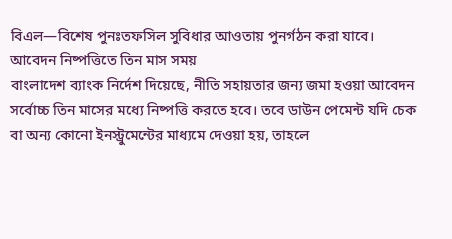বিএল—বিশেষ পুনঃতফসিল সুবিধার আওতায় পুনর্গঠন করা যাবে।
আবেদন নিষ্পত্তিতে তিন মাস সময়
বাংলাদেশ ব্যাংক নির্দেশ দিয়েছে, নীতি সহায়তার জন্য জমা হওয়া আবেদন সর্বোচ্চ তিন মাসের মধ্যে নিষ্পত্তি করতে হবে। তবে ডাউন পেমেন্ট যদি চেক বা অন্য কোনো ইনস্ট্রুমেন্টের মাধ্যমে দেওয়া হয়, তাহলে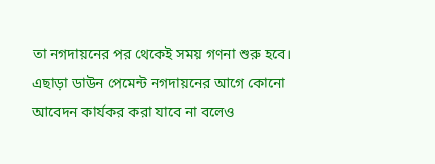তা নগদায়নের পর থেকেই সময় গণনা শুরু হবে।
এছাড়া ডাউন পেমেন্ট নগদায়নের আগে কোনো আবেদন কার্যকর করা যাবে না বলেও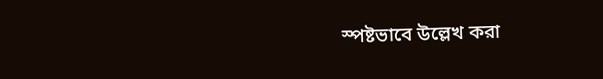স্পষ্টভাবে উল্লেখ করা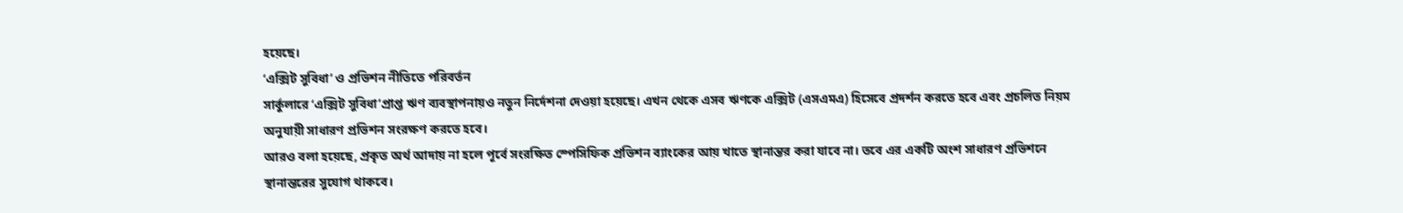হয়েছে।
‘এক্সিট সুবিধা’ ও প্রভিশন নীতিতে পরিবর্তন
সার্কুলারে ‘এক্সিট সুবিধা’প্রাপ্ত ঋণ ব্যবস্থাপনায়ও নতুন নির্দেশনা দেওয়া হয়েছে। এখন থেকে এসব ঋণকে এক্সিট (এসএমএ) হিসেবে প্রদর্শন করতে হবে এবং প্রচলিত নিয়ম অনুযায়ী সাধারণ প্রভিশন সংরক্ষণ করতে হবে।
আরও বলা হয়েছে, প্রকৃত অর্থ আদায় না হলে পূর্বে সংরক্ষিত স্পেসিফিক প্রভিশন ব্যাংকের আয় খাতে স্থানান্তর করা যাবে না। তবে এর একটি অংশ সাধারণ প্রভিশনে স্থানান্তরের সুযোগ থাকবে।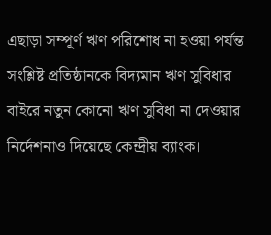এছাড়া সম্পূর্ণ ঋণ পরিশোধ না হওয়া পর্যন্ত সংশ্লিষ্ট প্রতিষ্ঠানকে বিদ্যমান ঋণ সুবিধার বাইরে নতুন কোনো ঋণ সুবিধা না দেওয়ার নির্দেশনাও দিয়েছে কেন্দ্রীয় ব্যাংক।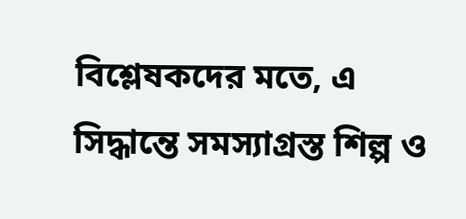বিশ্লেষকদের মতে, এ সিদ্ধান্তে সমস্যাগ্রস্ত শিল্প ও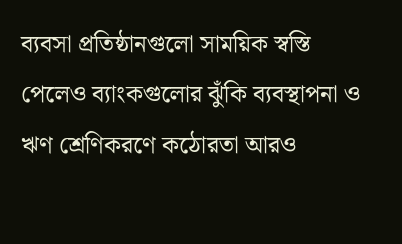ব্যবসা প্রতিষ্ঠানগুলো সাময়িক স্বস্তি পেলেও ব্যাংকগুলোর ঝুঁকি ব্যবস্থাপনা ও ঋণ শ্রেণিকরণে কঠোরতা আরও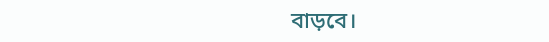বাড়বে।